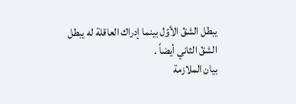يبطل الشقّ الأوّل بينما إدراك العاقلة له يبطل الشقّ الثاني أيضاً .
بيان الملازمة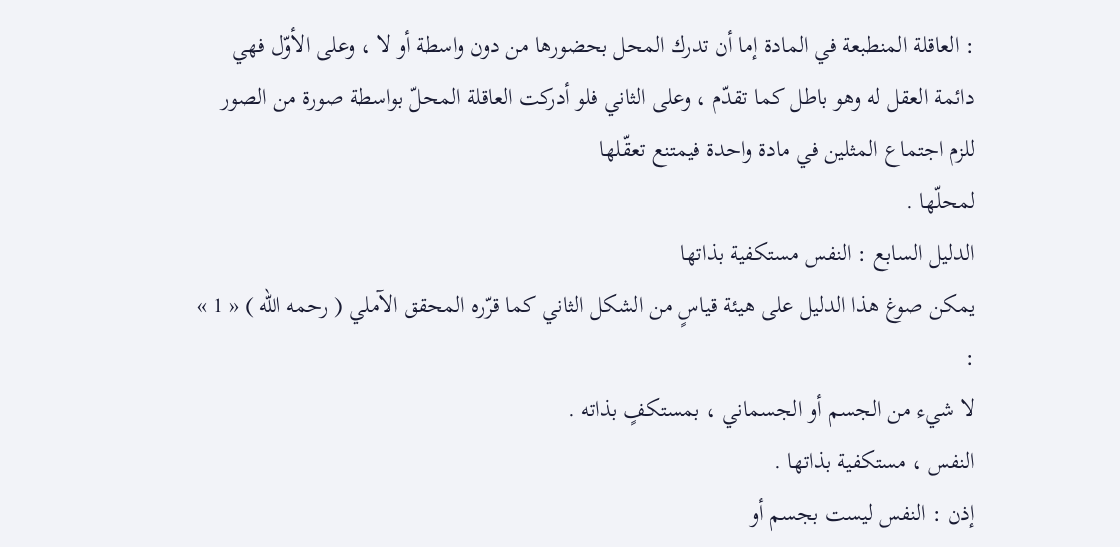: العاقلة المنطبعة في المادة إما أن تدرك المحل بحضورها من دون واسطة أو لا ، وعلى الأوّل فهي دائمة العقل له وهو باطل كما تقدّم ، وعلى الثاني فلو أدركت العاقلة المحلّ بواسطة صورة من الصور للزم اجتماع المثلين في مادة واحدة فيمتنع تعقّلها
لمحلّها .
الدليل السابع : النفس مستكفية بذاتها
يمكن صوغ هذا الدليل على هيئة قياسٍ من الشكل الثاني كما قرّره المحقق الآملي ( رحمه الله ) « 1 » :
لا شيء من الجسم أو الجسماني ، بمستكفٍ بذاته .
النفس ، مستكفية بذاتها .
إذن : النفس ليست بجسم أو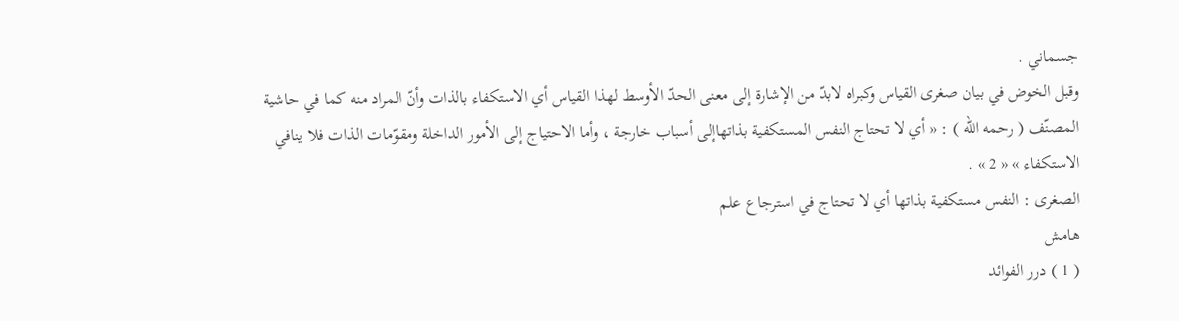جسماني .
وقبل الخوض في بيان صغرى القياس وكبراه لابدّ من الإشارة إلى معنى الحدّ الأوسط لهذا القياس أي الاستكفاء بالذات وأنّ المراد منه كما في حاشية المصنّف ( رحمه الله ) : « أي لا تحتاج النفس المستكفية بذاتهاإلى أسباب خارجة ، وأما الاحتياج إلى الأمور الداخلة ومقوّمات الذات فلا ينافي الاستكفاء » « 2 » .
الصغرى : النفس مستكفية بذاتها أي لا تحتاج في استرجاع علم
هامش
( 1 ) درر الفوائد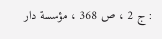: ج 2 ، ص 368 ، مؤسسة دار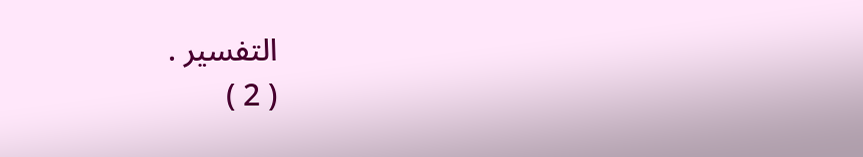التفسير .
( 2 )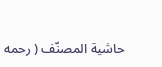حاشية المصنّف ( رحمه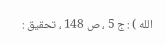الله ) : ج 5 ، ص 148 ، تحقيق :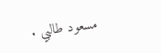مسعود طالبي .